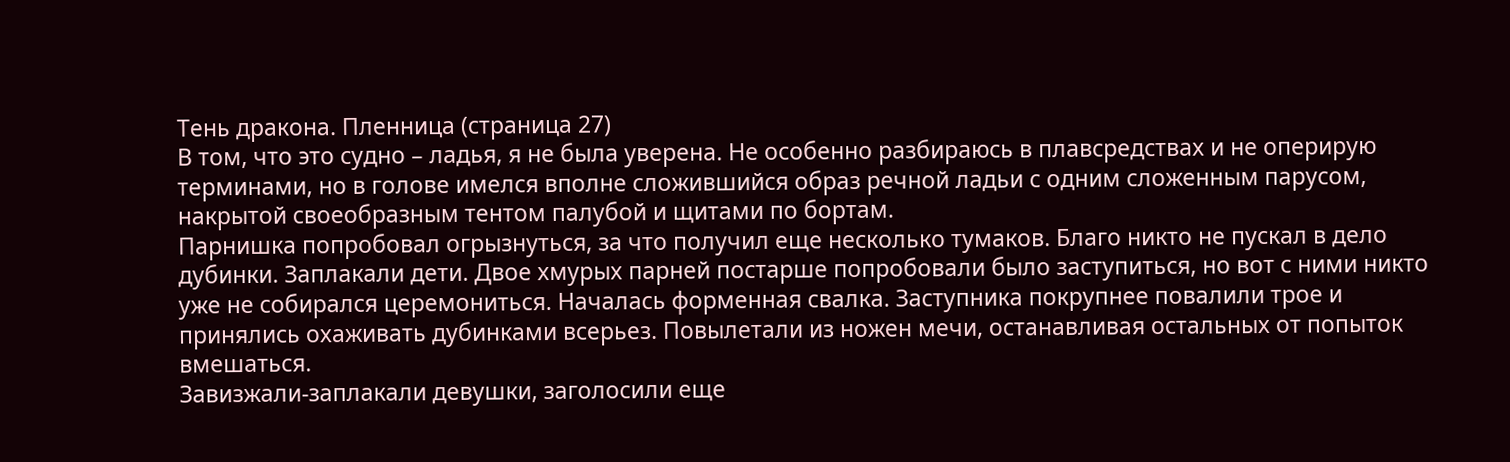Тень дракона. Пленница (страница 27)
В том, что это судно – ладья, я не была уверена. Не особенно разбираюсь в плавсредствах и не оперирую терминами, но в голове имелся вполне сложившийся образ речной ладьи с одним сложенным парусом, накрытой своеобразным тентом палубой и щитами по бортам.
Парнишка попробовал огрызнуться, за что получил еще несколько тумаков. Благо никто не пускал в дело дубинки. Заплакали дети. Двое хмурых парней постарше попробовали было заступиться, но вот с ними никто уже не собирался церемониться. Началась форменная свалка. Заступника покрупнее повалили трое и принялись охаживать дубинками всерьез. Повылетали из ножен мечи, останавливая остальных от попыток вмешаться.
Завизжали-заплакали девушки, заголосили еще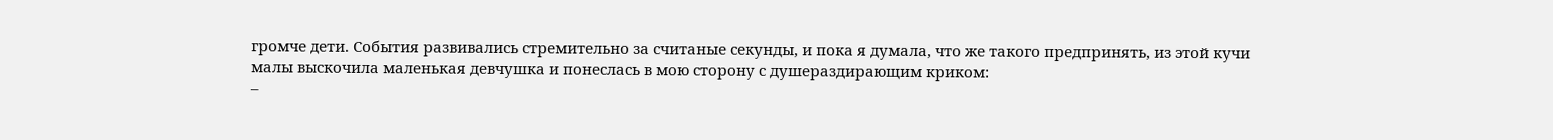громче дети. События развивались стремительно за считаные секунды, и пока я думала, что же такого предпринять, из этой кучи малы выскочила маленькая девчушка и понеслась в мою сторону с душераздирающим криком:
–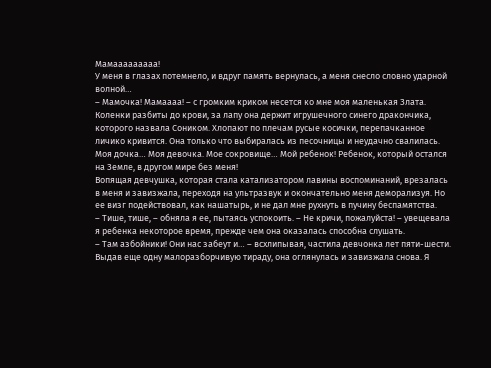Мамааааааааа!
У меня в глазах потемнело, и вдруг память вернулась, а меня снесло словно ударной волной…
– Мамочка! Мамаааа! – с громким криком несется ко мне моя маленькая Злата.
Коленки разбиты до крови, за лапу она держит игрушечного синего дракончика, которого назвала Соником. Хлопают по плечам русые косички, перепачканное личико кривится. Она только что выбиралась из песочницы и неудачно свалилась.
Моя дочка… Моя девочка. Мое сокровище… Мой ребенок! Ребенок, который остался на Земле, в другом мире без меня!
Вопящая девчушка, которая стала катализатором лавины воспоминаний, врезалась в меня и завизжала, переходя на ультразвук и окончательно меня деморализуя. Но ее визг подействовал, как нашатырь, и не дал мне рухнуть в пучину беспамятства.
– Тише, тише, – обняла я ее, пытаясь успокоить. – Не кричи, пожалуйста! – увещевала я ребенка некоторое время, прежде чем она оказалась способна слушать.
– Там азбойники! Они нас забеут и… – всхлипывая, частила девчонка лет пяти-шести.
Выдав еще одну малоразборчивую тираду, она оглянулась и завизжала снова. Я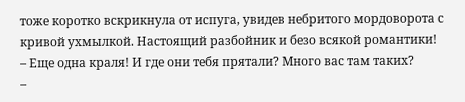тоже коротко вскрикнула от испуга, увидев небритого мордоворота с кривой ухмылкой. Настоящий разбойник и безо всякой романтики!
– Еще одна краля! И где они тебя прятали? Много вас там таких?
–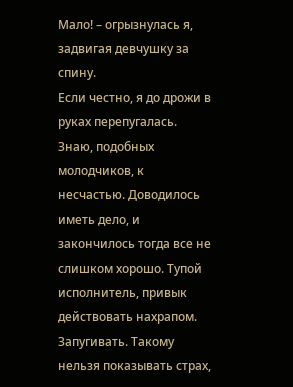Мало! – огрызнулась я, задвигая девчушку за спину.
Если честно, я до дрожи в руках перепугалась. Знаю, подобных молодчиков, к несчастью. Доводилось иметь дело, и закончилось тогда все не слишком хорошо. Тупой исполнитель, привык действовать нахрапом. Запугивать. Такому нельзя показывать страх,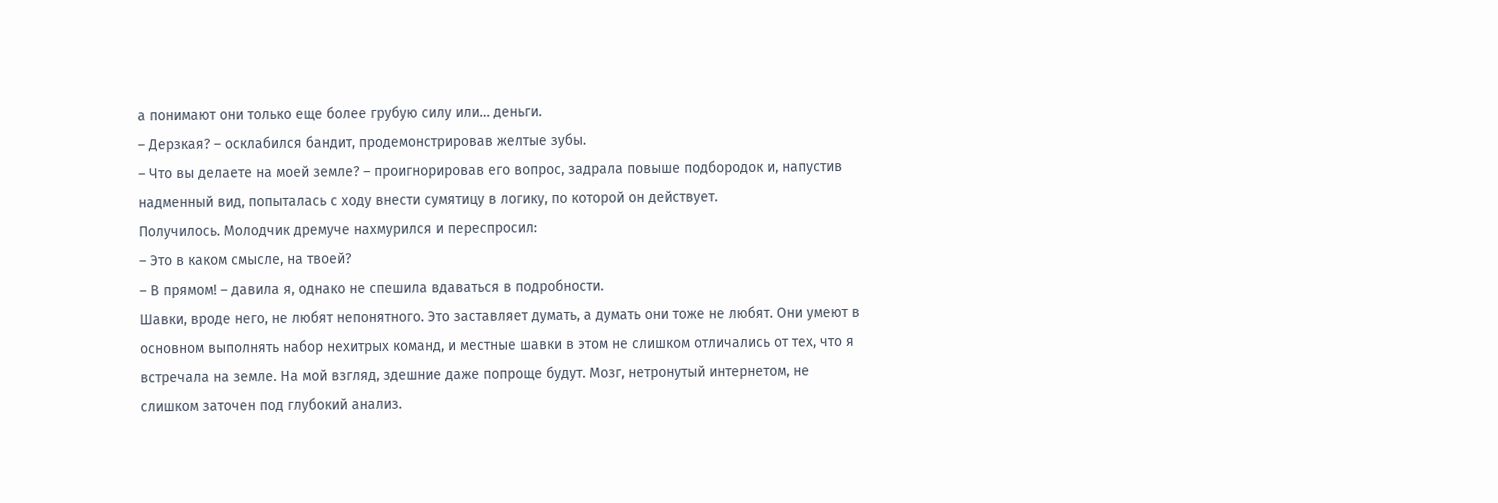а понимают они только еще более грубую силу или… деньги.
– Дерзкая? – осклабился бандит, продемонстрировав желтые зубы.
– Что вы делаете на моей земле? – проигнорировав его вопрос, задрала повыше подбородок и, напустив надменный вид, попыталась с ходу внести сумятицу в логику, по которой он действует.
Получилось. Молодчик дремуче нахмурился и переспросил:
– Это в каком смысле, на твоей?
– В прямом! – давила я, однако не спешила вдаваться в подробности.
Шавки, вроде него, не любят непонятного. Это заставляет думать, а думать они тоже не любят. Они умеют в основном выполнять набор нехитрых команд, и местные шавки в этом не слишком отличались от тех, что я встречала на земле. На мой взгляд, здешние даже попроще будут. Мозг, нетронутый интернетом, не слишком заточен под глубокий анализ.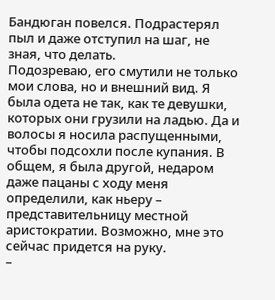Бандюган повелся. Подрастерял пыл и даже отступил на шаг, не зная, что делать.
Подозреваю, его смутили не только мои слова, но и внешний вид. Я была одета не так, как те девушки, которых они грузили на ладью. Да и волосы я носила распущенными, чтобы подсохли после купания. В общем, я была другой, недаром даже пацаны с ходу меня определили, как ньеру – представительницу местной аристократии. Возможно, мне это сейчас придется на руку.
–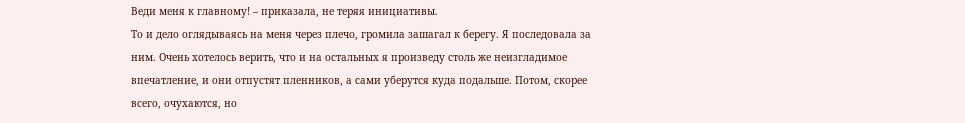Веди меня к главному! – приказала, не теряя инициативы.
То и дело оглядываясь на меня через плечо, громила зашагал к берегу. Я последовала за ним. Очень хотелось верить, что и на остальных я произведу столь же неизгладимое впечатление, и они отпустят пленников, а сами уберутся куда подальше. Потом, скорее всего, очухаются, но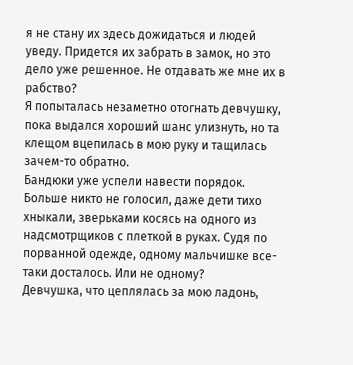я не стану их здесь дожидаться и людей уведу. Придется их забрать в замок, но это дело уже решенное. Не отдавать же мне их в рабство?
Я попыталась незаметно отогнать девчушку, пока выдался хороший шанс улизнуть, но та клещом вцепилась в мою руку и тащилась зачем-то обратно.
Бандюки уже успели навести порядок. Больше никто не голосил, даже дети тихо хныкали, зверьками косясь на одного из надсмотрщиков с плеткой в руках. Судя по порванной одежде, одному мальчишке все-таки досталось. Или не одному?
Девчушка, что цеплялась за мою ладонь,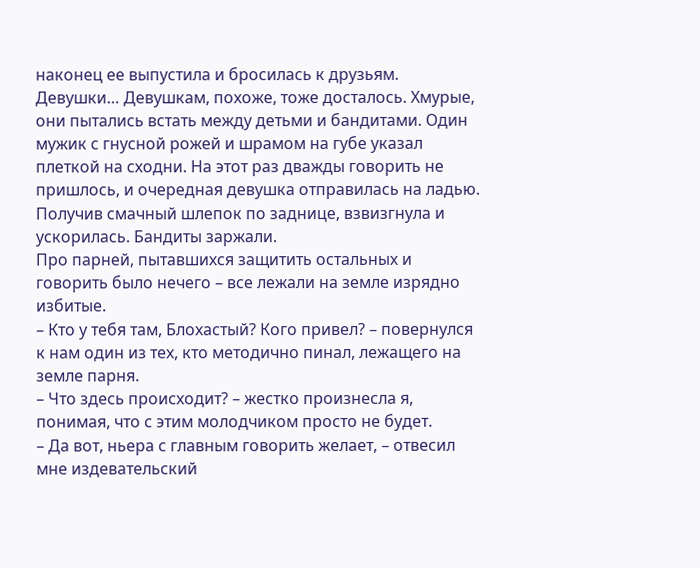наконец ее выпустила и бросилась к друзьям.
Девушки… Девушкам, похоже, тоже досталось. Хмурые, они пытались встать между детьми и бандитами. Один мужик с гнусной рожей и шрамом на губе указал плеткой на сходни. На этот раз дважды говорить не пришлось, и очередная девушка отправилась на ладью. Получив смачный шлепок по заднице, взвизгнула и ускорилась. Бандиты заржали.
Про парней, пытавшихся защитить остальных и говорить было нечего – все лежали на земле изрядно избитые.
– Кто у тебя там, Блохастый? Кого привел? – повернулся к нам один из тех, кто методично пинал, лежащего на земле парня.
– Что здесь происходит? – жестко произнесла я, понимая, что с этим молодчиком просто не будет.
– Да вот, ньера с главным говорить желает, – отвесил мне издевательский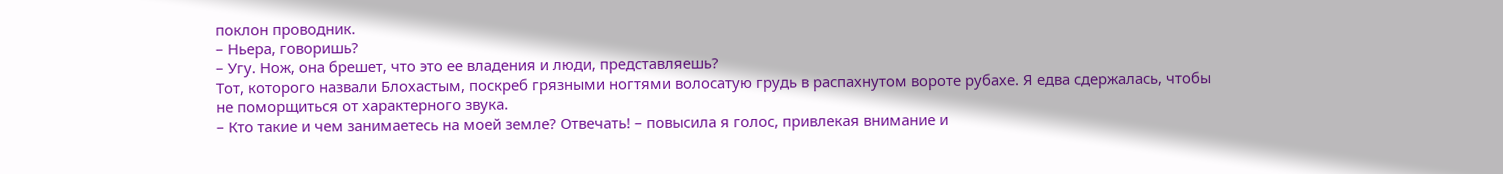поклон проводник.
– Ньера, говоришь?
– Угу. Нож, она брешет, что это ее владения и люди, представляешь?
Тот, которого назвали Блохастым, поскреб грязными ногтями волосатую грудь в распахнутом вороте рубахе. Я едва сдержалась, чтобы не поморщиться от характерного звука.
– Кто такие и чем занимаетесь на моей земле? Отвечать! – повысила я голос, привлекая внимание и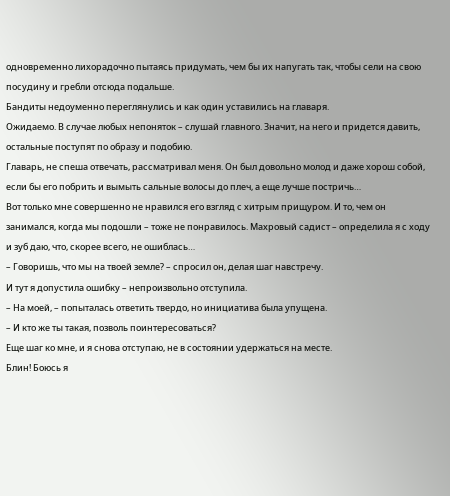одновременно лихорадочно пытаясь придумать, чем бы их напугать так, чтобы сели на свою посудину и гребли отсюда подальше.
Бандиты недоуменно переглянулись и как один уставились на главаря.
Ожидаемо. В случае любых непоняток – слушай главного. Значит, на него и придется давить, остальные поступят по образу и подобию.
Главарь, не спеша отвечать, рассматривал меня. Он был довольно молод и даже хорош собой, если бы его побрить и вымыть сальные волосы до плеч, а еще лучше постричь…
Вот только мне совершенно не нравился его взгляд с хитрым прищуром. И то, чем он занимался, когда мы подошли – тоже не понравилось. Махровый садист – определила я с ходу и зуб даю, что, скорее всего, не ошиблась…
– Говоришь, что мы на твоей земле? – спросил он, делая шаг навстречу.
И тут я допустила ошибку – непроизвольно отступила.
– На моей, – попыталась ответить твердо, но инициатива была упущена.
– И кто же ты такая, позволь поинтересоваться?
Еще шаг ко мне, и я снова отступаю, не в состоянии удержаться на месте.
Блин! Боюсь я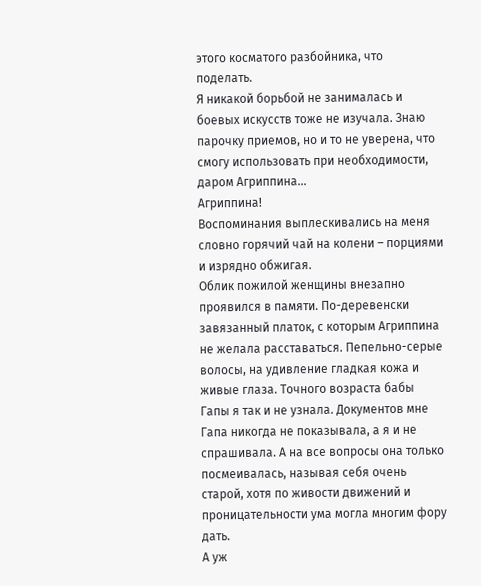этого косматого разбойника, что поделать.
Я никакой борьбой не занималась и боевых искусств тоже не изучала. Знаю парочку приемов, но и то не уверена, что смогу использовать при необходимости, даром Агриппина…
Агриппина!
Воспоминания выплескивались на меня словно горячий чай на колени – порциями и изрядно обжигая.
Облик пожилой женщины внезапно проявился в памяти. По-деревенски завязанный платок, с которым Агриппина не желала расставаться. Пепельно-серые волосы, на удивление гладкая кожа и живые глаза. Точного возраста бабы Гапы я так и не узнала. Документов мне Гапа никогда не показывала, а я и не спрашивала. А на все вопросы она только посмеивалась, называя себя очень старой, хотя по живости движений и проницательности ума могла многим фору дать.
А уж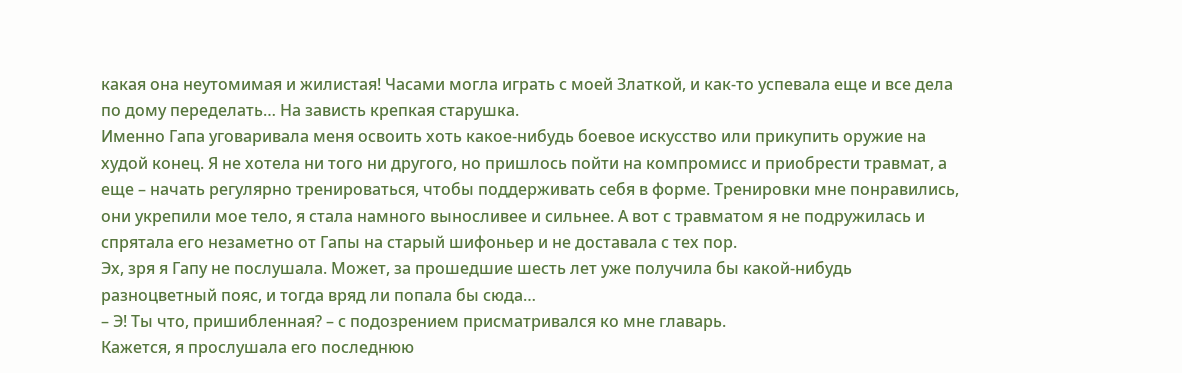какая она неутомимая и жилистая! Часами могла играть с моей Златкой, и как-то успевала еще и все дела по дому переделать… На зависть крепкая старушка.
Именно Гапа уговаривала меня освоить хоть какое-нибудь боевое искусство или прикупить оружие на худой конец. Я не хотела ни того ни другого, но пришлось пойти на компромисс и приобрести травмат, а еще – начать регулярно тренироваться, чтобы поддерживать себя в форме. Тренировки мне понравились, они укрепили мое тело, я стала намного выносливее и сильнее. А вот с травматом я не подружилась и спрятала его незаметно от Гапы на старый шифоньер и не доставала с тех пор.
Эх, зря я Гапу не послушала. Может, за прошедшие шесть лет уже получила бы какой-нибудь разноцветный пояс, и тогда вряд ли попала бы сюда…
– Э! Ты что, пришибленная? – с подозрением присматривался ко мне главарь.
Кажется, я прослушала его последнюю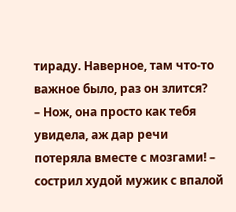тираду. Наверное, там что-то важное было, раз он злится?
– Нож, она просто как тебя увидела, аж дар речи потеряла вместе с мозгами! – сострил худой мужик с впалой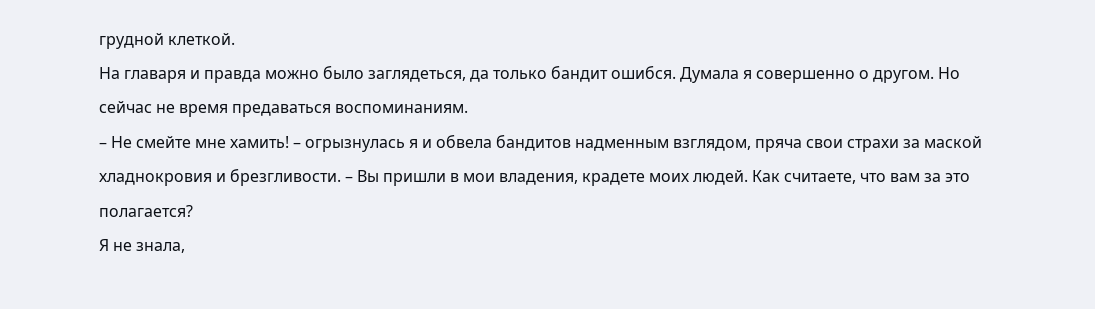грудной клеткой.
На главаря и правда можно было заглядеться, да только бандит ошибся. Думала я совершенно о другом. Но сейчас не время предаваться воспоминаниям.
– Не смейте мне хамить! – огрызнулась я и обвела бандитов надменным взглядом, пряча свои страхи за маской хладнокровия и брезгливости. – Вы пришли в мои владения, крадете моих людей. Как считаете, что вам за это полагается?
Я не знала,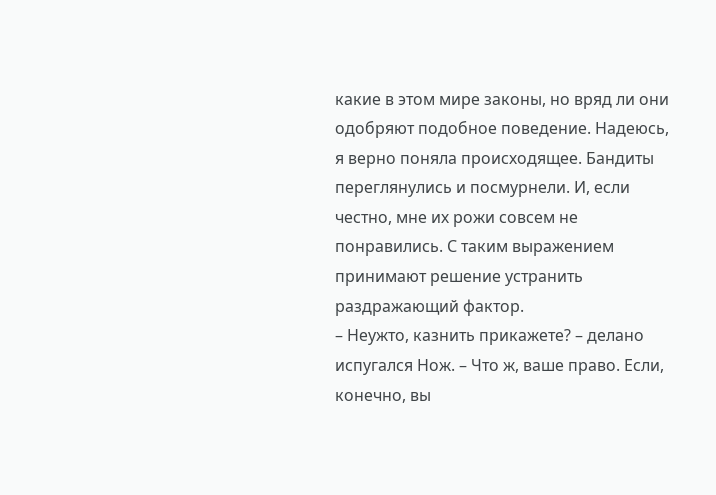какие в этом мире законы, но вряд ли они одобряют подобное поведение. Надеюсь, я верно поняла происходящее. Бандиты переглянулись и посмурнели. И, если честно, мне их рожи совсем не понравились. С таким выражением принимают решение устранить раздражающий фактор.
– Неужто, казнить прикажете? – делано испугался Нож. – Что ж, ваше право. Если, конечно, вы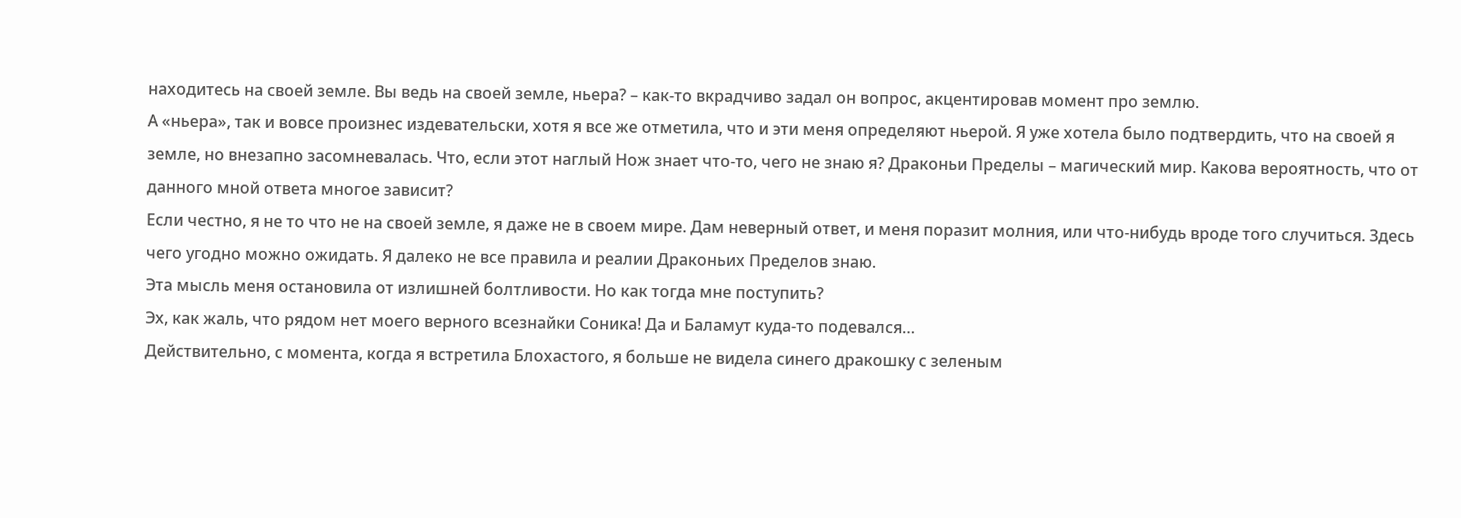находитесь на своей земле. Вы ведь на своей земле, ньера? – как-то вкрадчиво задал он вопрос, акцентировав момент про землю.
А «ньера», так и вовсе произнес издевательски, хотя я все же отметила, что и эти меня определяют ньерой. Я уже хотела было подтвердить, что на своей я земле, но внезапно засомневалась. Что, если этот наглый Нож знает что-то, чего не знаю я? Драконьи Пределы – магический мир. Какова вероятность, что от данного мной ответа многое зависит?
Если честно, я не то что не на своей земле, я даже не в своем мире. Дам неверный ответ, и меня поразит молния, или что-нибудь вроде того случиться. Здесь чего угодно можно ожидать. Я далеко не все правила и реалии Драконьих Пределов знаю.
Эта мысль меня остановила от излишней болтливости. Но как тогда мне поступить?
Эх, как жаль, что рядом нет моего верного всезнайки Соника! Да и Баламут куда-то подевался…
Действительно, с момента, когда я встретила Блохастого, я больше не видела синего дракошку с зеленым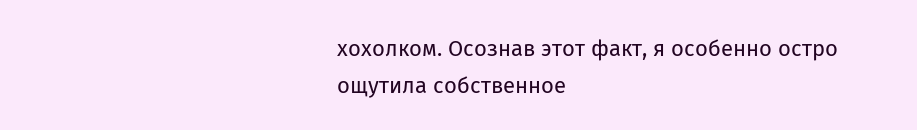хохолком. Осознав этот факт, я особенно остро ощутила собственное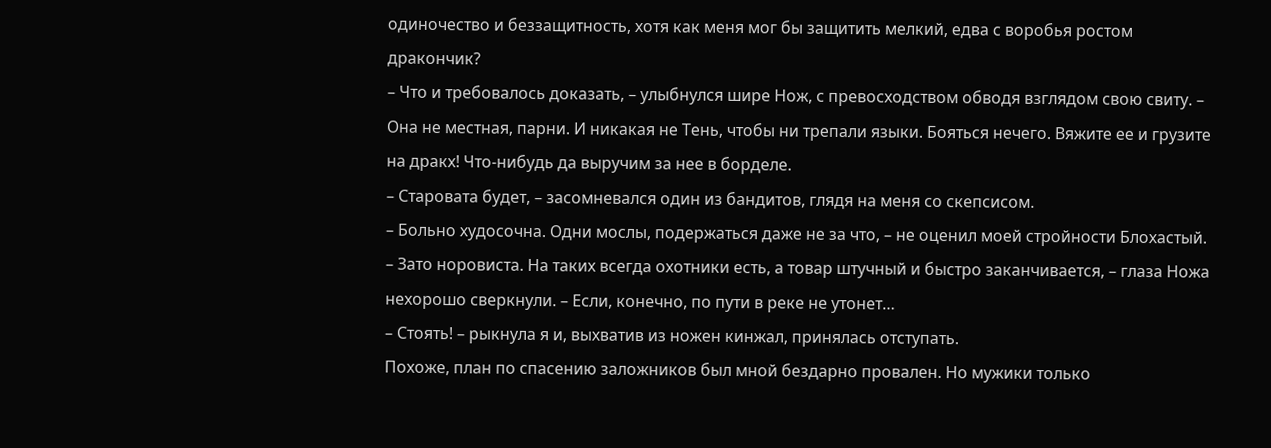одиночество и беззащитность, хотя как меня мог бы защитить мелкий, едва с воробья ростом дракончик?
– Что и требовалось доказать, – улыбнулся шире Нож, с превосходством обводя взглядом свою свиту. – Она не местная, парни. И никакая не Тень, чтобы ни трепали языки. Бояться нечего. Вяжите ее и грузите на дракх! Что-нибудь да выручим за нее в борделе.
– Старовата будет, – засомневался один из бандитов, глядя на меня со скепсисом.
– Больно худосочна. Одни мослы, подержаться даже не за что, – не оценил моей стройности Блохастый.
– Зато норовиста. На таких всегда охотники есть, а товар штучный и быстро заканчивается, – глаза Ножа нехорошо сверкнули. – Если, конечно, по пути в реке не утонет…
– Стоять! – рыкнула я и, выхватив из ножен кинжал, принялась отступать.
Похоже, план по спасению заложников был мной бездарно провален. Но мужики только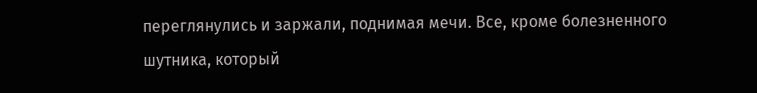переглянулись и заржали, поднимая мечи. Все, кроме болезненного шутника, который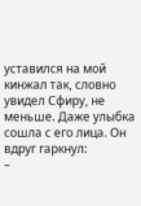уставился на мой кинжал так, словно увидел Сфиру, не меньше. Даже улыбка сошла с его лица. Он вдруг гаркнул:
–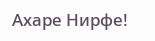Ахаре Нирфе!